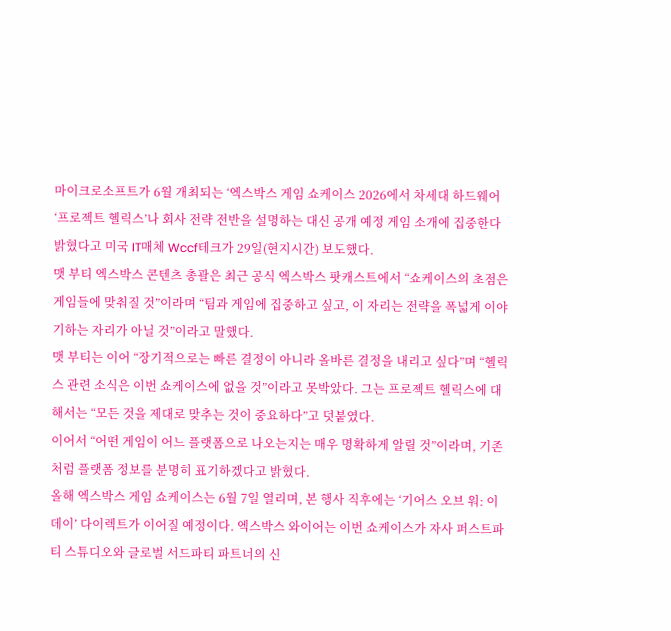마이크로소프트가 6월 개최되는 ‘엑스박스 게임 쇼케이스 2026에서 차세대 하드웨어 ‘프로젝트 헬릭스’나 회사 전략 전반을 설명하는 대신 공개 예정 게임 소개에 집중한다 밝혔다고 미국 IT매체 Wccf테크가 29일(현지시간) 보도했다.
맷 부티 엑스박스 콘텐츠 총괄은 최근 공식 엑스박스 팟캐스트에서 “쇼케이스의 초점은 게임들에 맞춰질 것”이라며 “팀과 게임에 집중하고 싶고, 이 자리는 전략을 폭넓게 이야기하는 자리가 아닐 것”이라고 말했다.
맷 부티는 이어 “장기적으로는 빠른 결정이 아니라 올바른 결정을 내리고 싶다”며 “헬릭스 관련 소식은 이번 쇼케이스에 없을 것”이라고 못박았다. 그는 프로젝트 헬릭스에 대해서는 “모든 것을 제대로 맞추는 것이 중요하다”고 덧붙였다.
이어서 “어떤 게임이 어느 플랫폼으로 나오는지는 매우 명확하게 알릴 것”이라며, 기존처럼 플랫폼 정보를 분명히 표기하겠다고 밝혔다.
올해 엑스박스 게임 쇼케이스는 6월 7일 열리며, 본 행사 직후에는 ‘기어스 오브 워: 이데이’ 다이렉트가 이어질 예정이다. 엑스박스 와이어는 이번 쇼케이스가 자사 퍼스트파티 스튜디오와 글로벌 서드파티 파트너의 신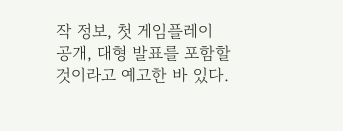작 정보, 첫 게임플레이 공개, 대형 발표를 포함할 것이라고 예고한 바 있다.